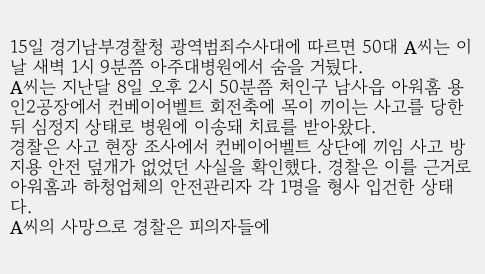15일 경기남부경찰청 광역범죄수사대에 따르면 50대 A씨는 이날 새벽 1시 9분쯤 아주대병원에서 숨을 거뒀다.
A씨는 지난달 8일 오후 2시 50분쯤 처인구 남사읍 아워홈 용인2공장에서 컨베이어벨트 회전축에 목이 끼이는 사고를 당한 뒤 심정지 상태로 병원에 이송돼 치료를 받아왔다.
경찰은 사고 현장 조사에서 컨베이어벨트 상단에 끼임 사고 방지용 안전 덮개가 없었던 사실을 확인했다. 경찰은 이를 근거로 아워홈과 하청업체의 안전관리자 각 1명을 형사 입건한 상태다.
A씨의 사망으로 경찰은 피의자들에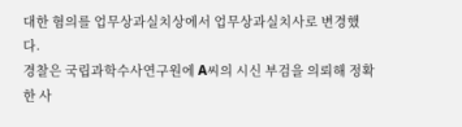대한 혐의를 업무상과실치상에서 업무상과실치사로 변경했다.
경찰은 국립과학수사연구원에 A씨의 시신 부검을 의뢰해 정확한 사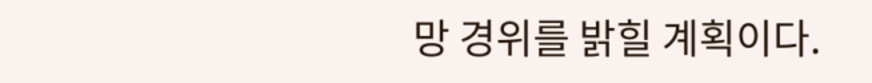망 경위를 밝힐 계획이다.